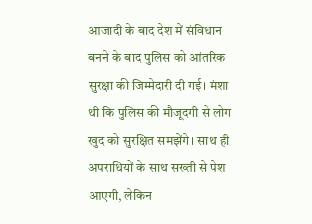आजादी के बाद देश में संविधान बनने के बाद पुलिस को आंतरिक सुरक्षा की जिम्मेदारी दी गई। मंशा थी कि पुलिस की मौजूदगी से लोग खुद को सुरक्षित समझेंगे। साथ ही अपराधियों के साथ सख्ती से पेश आएगी, लेकिन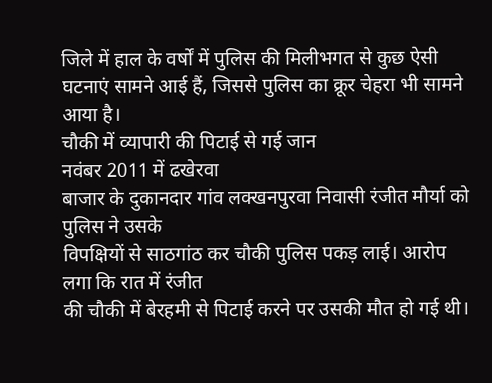जिले में हाल के वर्षों में पुलिस की मिलीभगत से कुछ ऐसी घटनाएं सामने आई हैं, जिससे पुलिस का क्रूर चेहरा भी सामने आया है।
चौकी में व्यापारी की पिटाई से गई जान
नवंबर 2011 में ढखेरवा
बाजार के दुकानदार गांव लक्खनपुरवा निवासी रंजीत मौर्या को पुलिस ने उसके
विपक्षियों से साठगांठ कर चौकी पुलिस पकड़ लाई। आरोप लगा कि रात में रंजीत
की चौकी में बेरहमी से पिटाई करने पर उसकी मौत हो गई थी।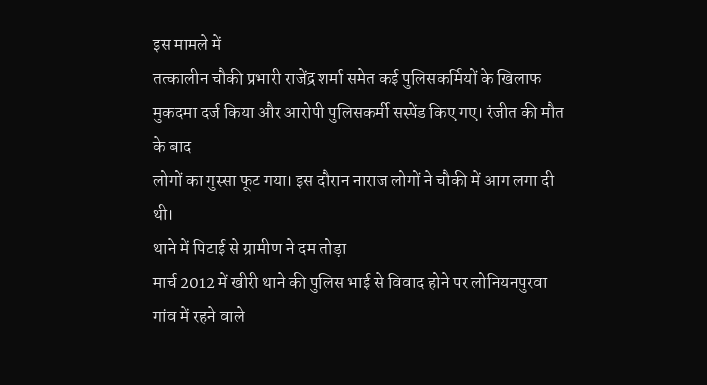इस मामले में
तत्कालीन चौकी प्रभारी राजेंद्र शर्मा समेत कई पुलिसकर्मियों के खिलाफ
मुकदमा दर्ज किया और आरोपी पुलिसकर्मी सस्पेंड किए गए। रंजीत की मौत के बाद
लोगों का गुस्सा फूट गया। इस दौरान नाराज लोगों ने चौकी में आग लगा दी थी।
थाने में पिटाई से ग्रामीण ने दम तोड़ा
मार्च 2012 में खीरी थाने की पुलिस भाई से विवाद होने पर लोनियनपुरवा गांव में रहने वाले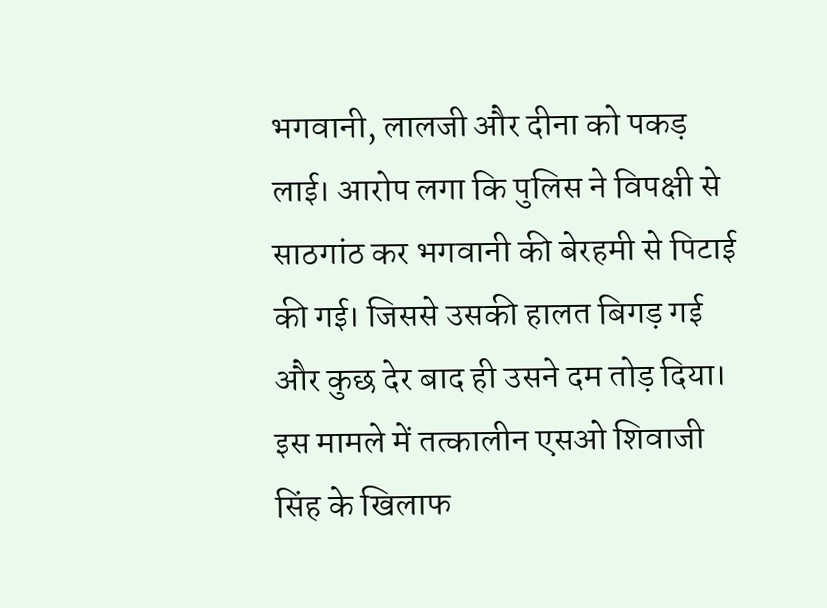भगवानी, लालजी और दीना को पकड़ लाई। आरोप लगा कि पुलिस ने विपक्षी से साठगांठ कर भगवानी की बेरहमी से पिटाई की गई। जिससे उसकी हालत बिगड़ गई और कुछ देर बाद ही उसने दम तोड़ दिया। इस मामले में तत्कालीन एसओ शिवाजी सिंह के खिलाफ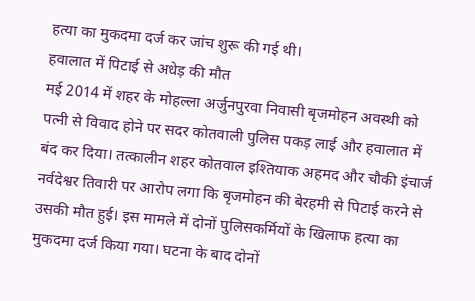हत्या का मुकदमा दर्ज कर जांच शुरू की गई थी।
हवालात में पिटाई से अधेड़ की मौत
मई 2014 में शहर के मोहल्ला अर्जुनपुरवा निवासी बृजमोहन अवस्थी को पत्नी से विवाद होने पर सदर कोतवाली पुलिस पकड़ लाई और हवालात में बंद कर दिया। तत्कालीन शहर कोतवाल इश्तियाक अहमद और चौकी इंचार्ज नर्वदेश्वर तिवारी पर आरोप लगा कि बृजमोहन की बेरहमी से पिटाई करने से उसकी मौत हुई। इस मामले में दोनों पुलिसकर्मियों के खिलाफ हत्या का मुकदमा दर्ज किया गया। घटना के बाद दोनों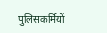पुलिसकर्मियों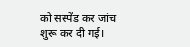को सस्पेंड कर जांच शुरू कर दी गई।